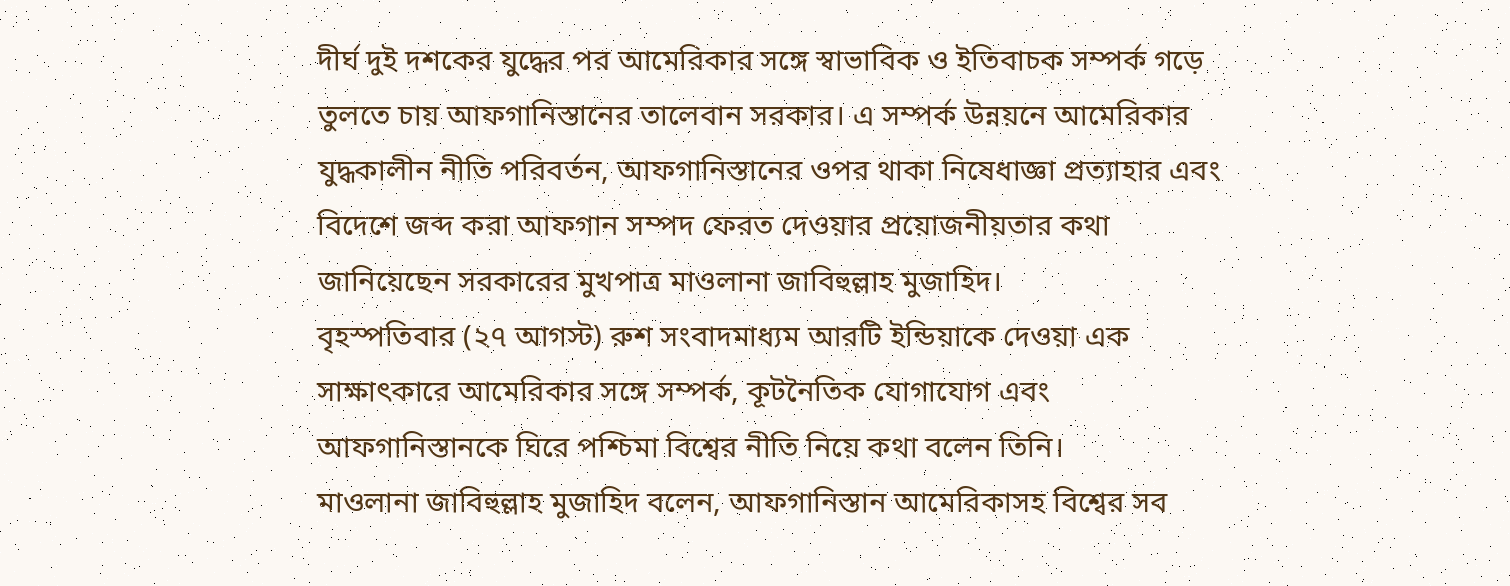দীর্ঘ দুই দশকের যুদ্ধের পর আমেরিকার সঙ্গে স্বাভাবিক ও ইতিবাচক সম্পর্ক গড়ে তুলতে চায় আফগানিস্তানের তালেবান সরকার। এ সম্পর্ক উন্নয়নে আমেরিকার যুদ্ধকালীন নীতি পরিবর্তন, আফগানিস্তানের ওপর থাকা নিষেধাজ্ঞা প্রত্যাহার এবং বিদেশে জব্দ করা আফগান সম্পদ ফেরত দেওয়ার প্রয়োজনীয়তার কথা জানিয়েছেন সরকারের মুখপাত্র মাওলানা জাবিহুল্লাহ মুজাহিদ।
বৃহস্পতিবার (২৭ আগস্ট) রুশ সংবাদমাধ্যম আরটি ইন্ডিয়াকে দেওয়া এক সাক্ষাৎকারে আমেরিকার সঙ্গে সম্পর্ক, কূটনৈতিক যোগাযোগ এবং আফগানিস্তানকে ঘিরে পশ্চিমা বিশ্বের নীতি নিয়ে কথা বলেন তিনি।
মাওলানা জাবিহুল্লাহ মুজাহিদ বলেন, আফগানিস্তান আমেরিকাসহ বিশ্বের সব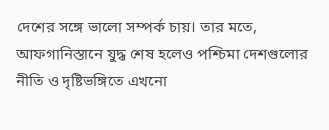দেশের সঙ্গে ভালো সম্পর্ক চায়। তার মতে, আফগানিস্তানে যুদ্ধ শেষ হলেও পশ্চিমা দেশগুলোর নীতি ও দৃষ্টিভঙ্গিতে এখনো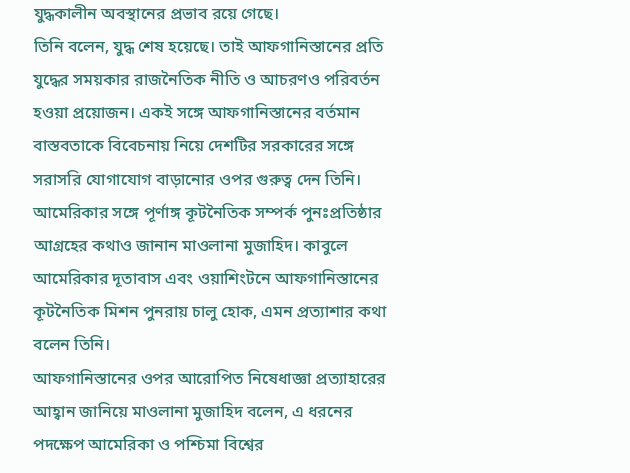যুদ্ধকালীন অবস্থানের প্রভাব রয়ে গেছে।
তিনি বলেন, যুদ্ধ শেষ হয়েছে। তাই আফগানিস্তানের প্রতি যুদ্ধের সময়কার রাজনৈতিক নীতি ও আচরণও পরিবর্তন হওয়া প্রয়োজন। একই সঙ্গে আফগানিস্তানের বর্তমান বাস্তবতাকে বিবেচনায় নিয়ে দেশটির সরকারের সঙ্গে সরাসরি যোগাযোগ বাড়ানোর ওপর গুরুত্ব দেন তিনি।
আমেরিকার সঙ্গে পূর্ণাঙ্গ কূটনৈতিক সম্পর্ক পুনঃপ্রতিষ্ঠার আগ্রহের কথাও জানান মাওলানা মুজাহিদ। কাবুলে আমেরিকার দূতাবাস এবং ওয়াশিংটনে আফগানিস্তানের কূটনৈতিক মিশন পুনরায় চালু হোক, এমন প্রত্যাশার কথা বলেন তিনি।
আফগানিস্তানের ওপর আরোপিত নিষেধাজ্ঞা প্রত্যাহারের আহ্বান জানিয়ে মাওলানা মুজাহিদ বলেন, এ ধরনের পদক্ষেপ আমেরিকা ও পশ্চিমা বিশ্বের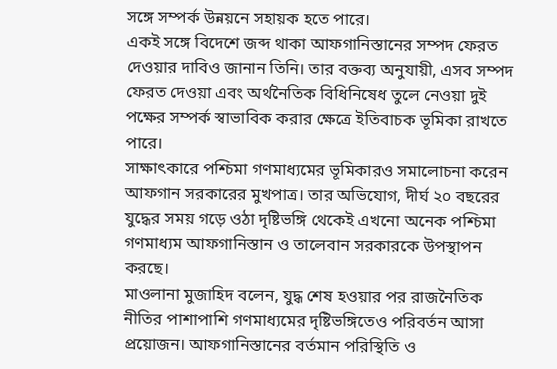সঙ্গে সম্পর্ক উন্নয়নে সহায়ক হতে পারে।
একই সঙ্গে বিদেশে জব্দ থাকা আফগানিস্তানের সম্পদ ফেরত দেওয়ার দাবিও জানান তিনি। তার বক্তব্য অনুযায়ী, এসব সম্পদ ফেরত দেওয়া এবং অর্থনৈতিক বিধিনিষেধ তুলে নেওয়া দুই পক্ষের সম্পর্ক স্বাভাবিক করার ক্ষেত্রে ইতিবাচক ভূমিকা রাখতে পারে।
সাক্ষাৎকারে পশ্চিমা গণমাধ্যমের ভূমিকারও সমালোচনা করেন আফগান সরকারের মুখপাত্র। তার অভিযোগ, দীর্ঘ ২০ বছরের যুদ্ধের সময় গড়ে ওঠা দৃষ্টিভঙ্গি থেকেই এখনো অনেক পশ্চিমা গণমাধ্যম আফগানিস্তান ও তালেবান সরকারকে উপস্থাপন করছে।
মাওলানা মুজাহিদ বলেন, যুদ্ধ শেষ হওয়ার পর রাজনৈতিক নীতির পাশাপাশি গণমাধ্যমের দৃষ্টিভঙ্গিতেও পরিবর্তন আসা প্রয়োজন। আফগানিস্তানের বর্তমান পরিস্থিতি ও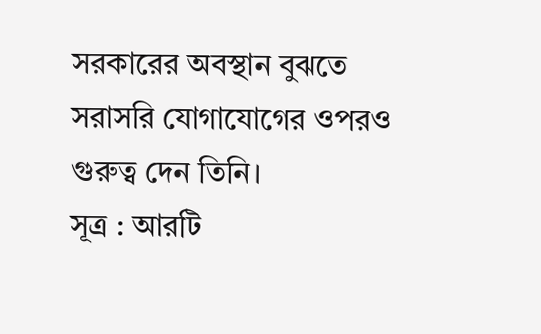সরকারের অবস্থান বুঝতে সরাসরি যোগাযোগের ওপরও গুরুত্ব দেন তিনি।
সূত্র : আরটি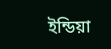ইন্ডিয়া